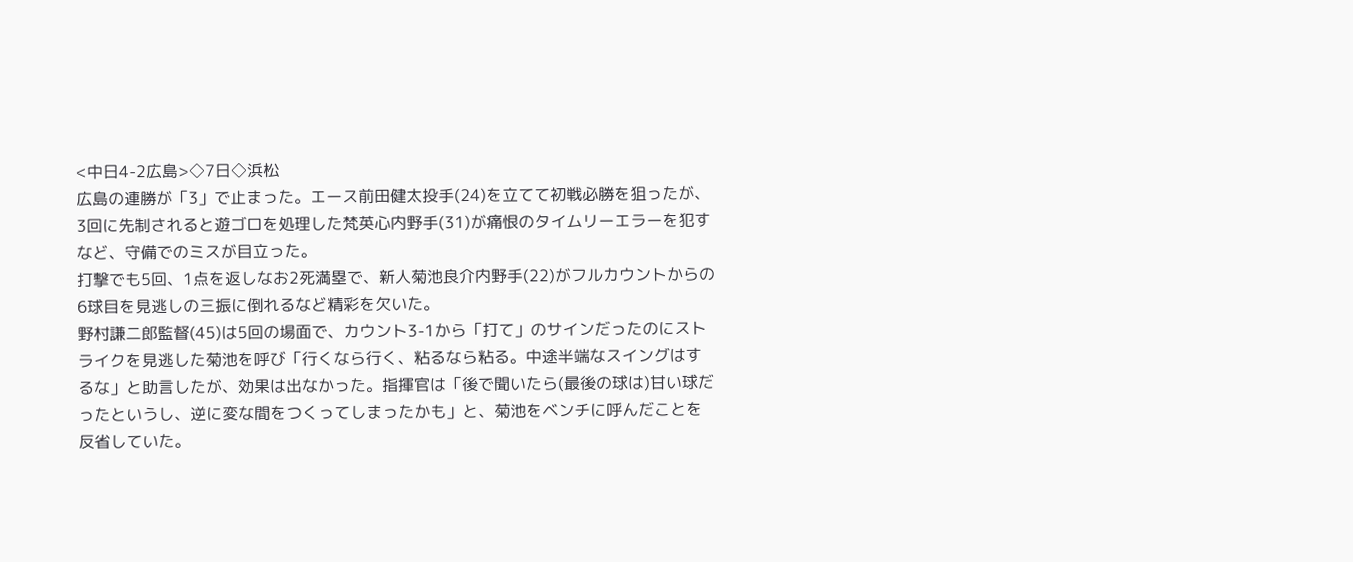<中日4-2広島>◇7日◇浜松
広島の連勝が「3」で止まった。エース前田健太投手(24)を立てて初戦必勝を狙ったが、3回に先制されると遊ゴロを処理した梵英心内野手(31)が痛恨のタイムリーエラーを犯すなど、守備でのミスが目立った。
打撃でも5回、1点を返しなお2死満塁で、新人菊池良介内野手(22)がフルカウントからの6球目を見逃しの三振に倒れるなど精彩を欠いた。
野村謙二郎監督(45)は5回の場面で、カウント3-1から「打て」のサインだったのにストライクを見逃した菊池を呼び「行くなら行く、粘るなら粘る。中途半端なスイングはするな」と助言したが、効果は出なかった。指揮官は「後で聞いたら(最後の球は)甘い球だったというし、逆に変な間をつくってしまったかも」と、菊池をベンチに呼んだことを反省していた。